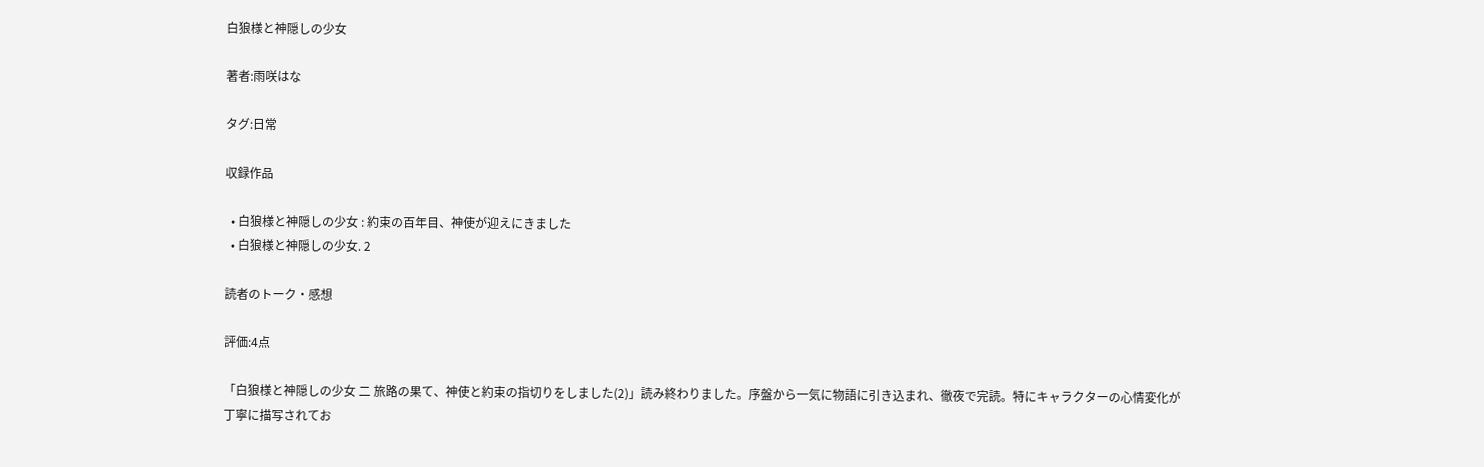白狼様と神隠しの少女

著者:雨咲はな

タグ:日常

収録作品

  • 白狼様と神隠しの少女 : 約束の百年目、神使が迎えにきました
  • 白狼様と神隠しの少女. 2

読者のトーク・感想

評価:4点

「白狼様と神隠しの少女 二 旅路の果て、神使と約束の指切りをしました(2)」読み終わりました。序盤から一気に物語に引き込まれ、徹夜で完読。特にキャラクターの心情変化が丁寧に描写されてお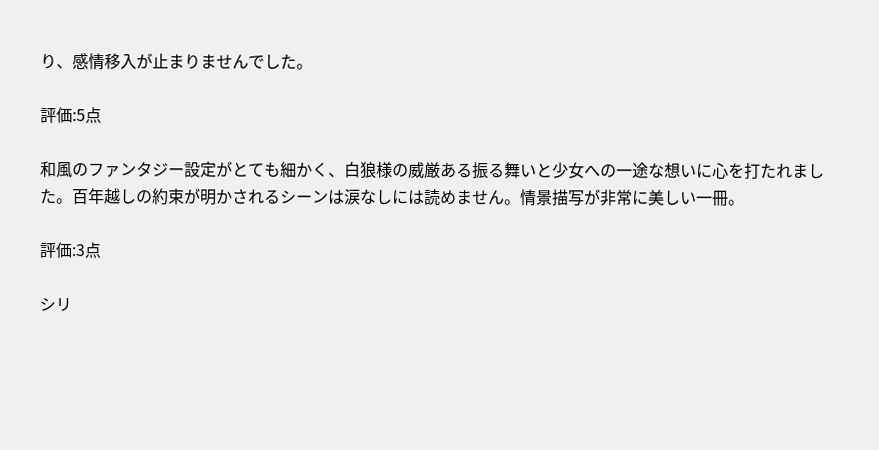り、感情移入が止まりませんでした。

評価:5点

和風のファンタジー設定がとても細かく、白狼様の威厳ある振る舞いと少女への一途な想いに心を打たれました。百年越しの約束が明かされるシーンは涙なしには読めません。情景描写が非常に美しい一冊。

評価:3点

シリ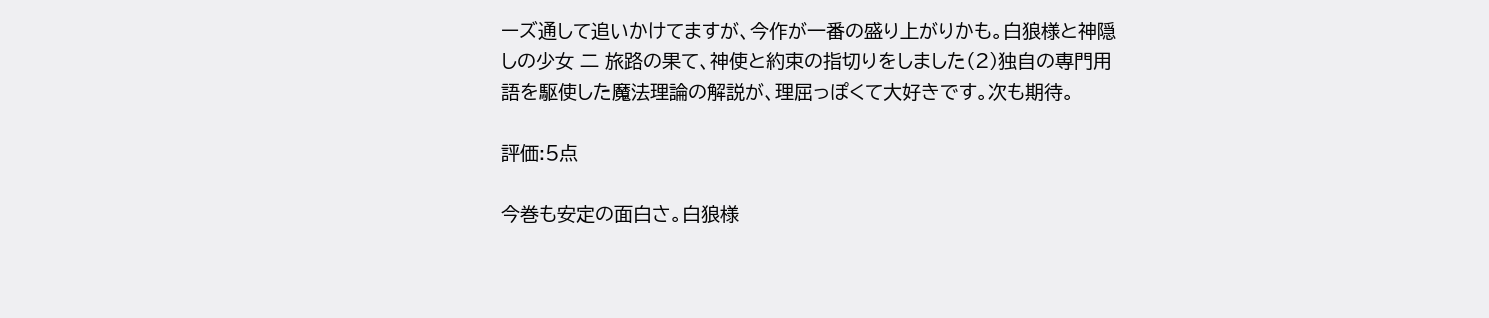ーズ通して追いかけてますが、今作が一番の盛り上がりかも。白狼様と神隠しの少女 二 旅路の果て、神使と約束の指切りをしました(2)独自の専門用語を駆使した魔法理論の解説が、理屈っぽくて大好きです。次も期待。

評価:5点

今巻も安定の面白さ。白狼様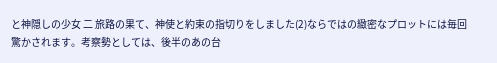と神隠しの少女 二 旅路の果て、神使と約束の指切りをしました(2)ならではの緻密なプロットには毎回驚かされます。考察勢としては、後半のあの台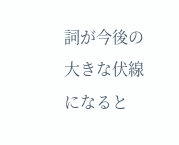詞が今後の大きな伏線になると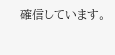確信しています。